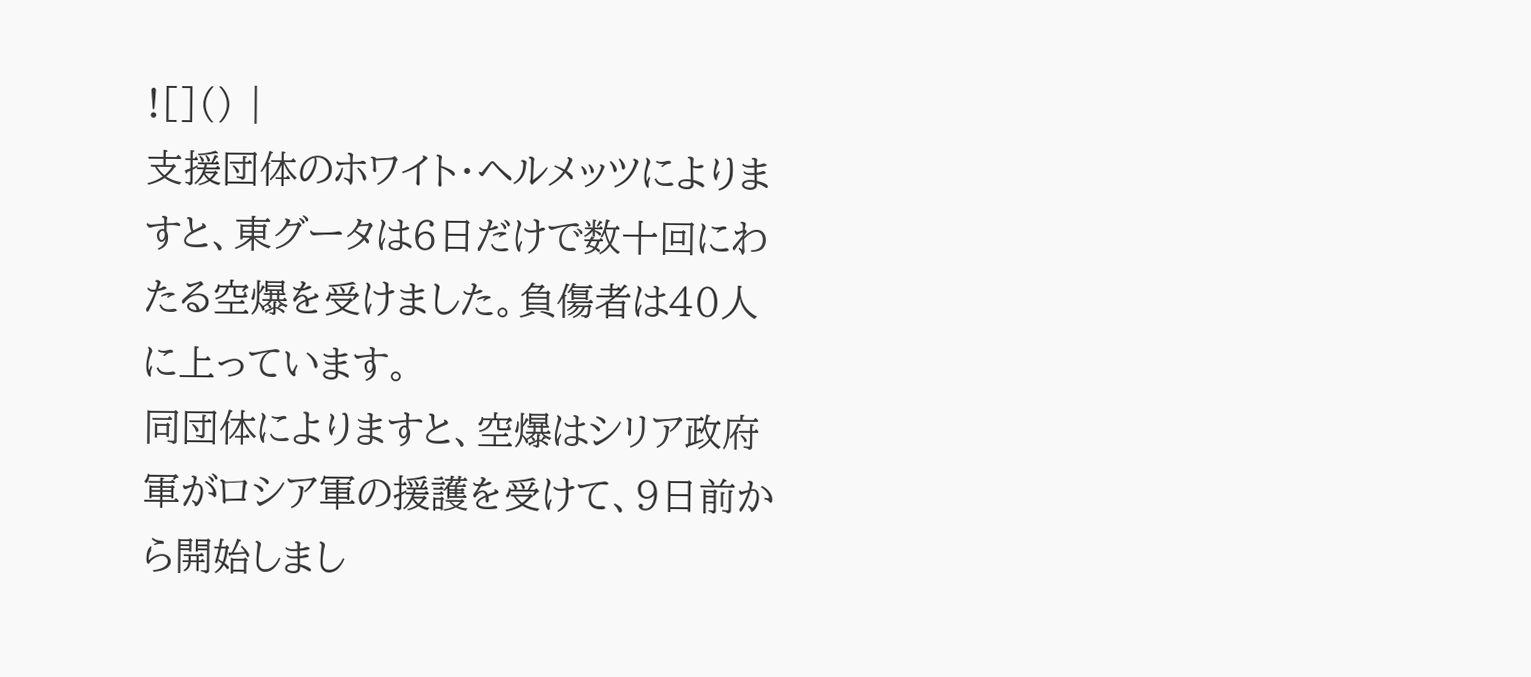![]() |
支援団体のホワイト・ヘルメッツによりますと、東グータは6日だけで数十回にわたる空爆を受けました。負傷者は40人に上っています。
同団体によりますと、空爆はシリア政府軍がロシア軍の援護を受けて、9日前から開始しまし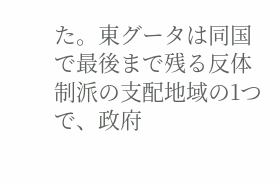た。東グータは同国で最後まで残る反体制派の支配地域の1つで、政府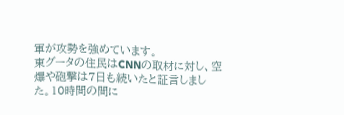軍が攻勢を強めています。
東グータの住民はCNNの取材に対し、空爆や砲撃は7日も続いたと証言しました。10時間の間に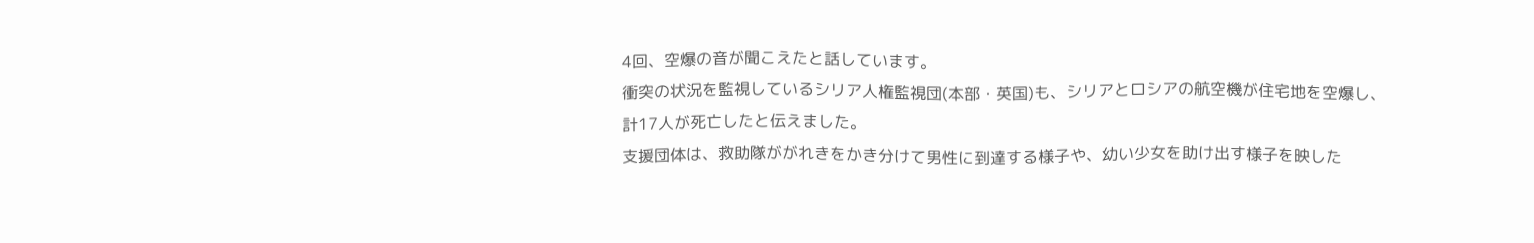4回、空爆の音が聞こえたと話しています。
衝突の状況を監視しているシリア人権監視団(本部・英国)も、シリアとロシアの航空機が住宅地を空爆し、計17人が死亡したと伝えました。
支援団体は、救助隊ががれきをかき分けて男性に到達する様子や、幼い少女を助け出す様子を映した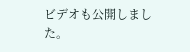ビデオも公開しました。